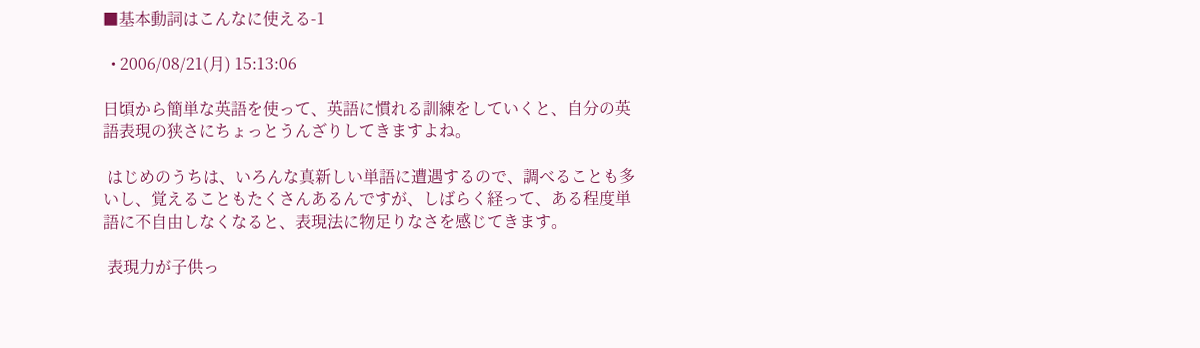■基本動詞はこんなに使える-1

  • 2006/08/21(月) 15:13:06

日頃から簡単な英語を使って、英語に慣れる訓練をしていくと、自分の英語表現の狭さにちょっとうんざりしてきますよね。

 はじめのうちは、いろんな真新しい単語に遭遇するので、調べることも多いし、覚えることもたくさんあるんですが、しばらく経って、ある程度単語に不自由しなくなると、表現法に物足りなさを感じてきます。

 表現力が子供っ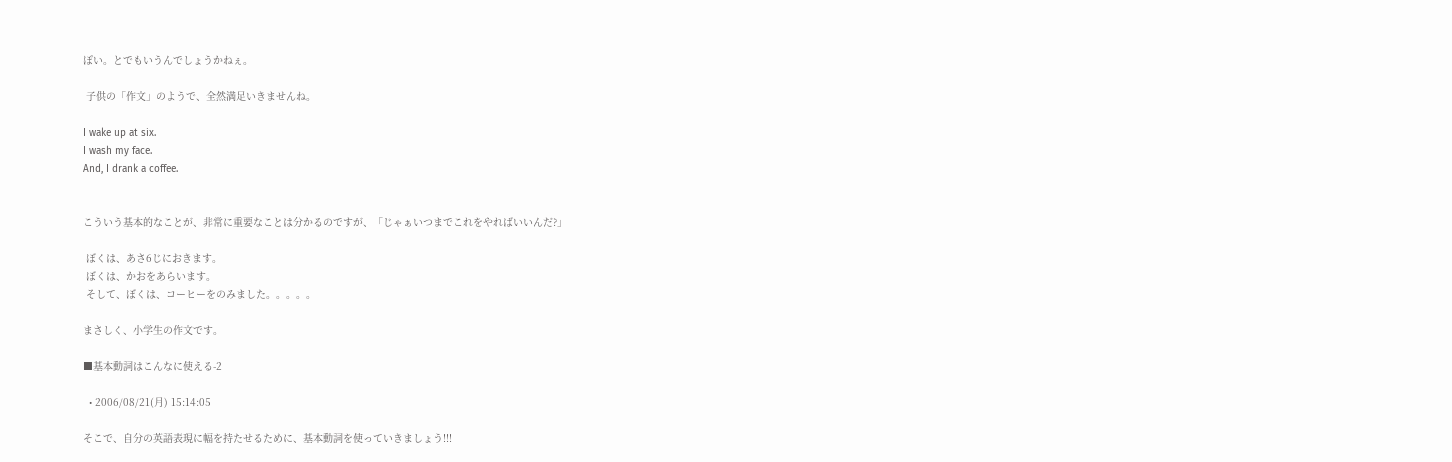ぽい。とでもいうんでしょうかねぇ。

 子供の「作文」のようで、全然満足いきませんね。

I wake up at six.
I wash my face.
And, I drank a coffee.


こういう基本的なことが、非常に重要なことは分かるのですが、「じゃぁいつまでこれをやればいいんだ?」

 ぼくは、あさ6じにおきます。
 ぼくは、かおをあらいます。
 そして、ぼくは、コーヒーをのみました。。。。。

まさしく、小学生の作文です。

■基本動詞はこんなに使える-2

  • 2006/08/21(月) 15:14:05

そこで、自分の英語表現に幅を持たせるために、基本動詞を使っていきましょう!!!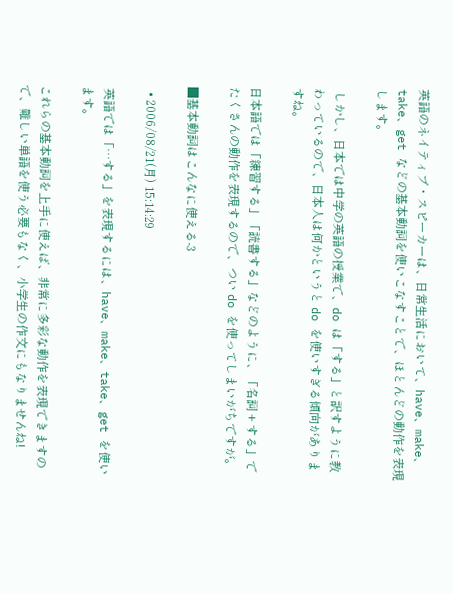英語のネイティブ・スピーカーは、日常生活において、have、make、take、get などの基本動詞を使いこなすことで、ほとんどの動作を表現します。

 しかし、日本では中学の英語の授業で、do は「する」と訳すように教わっているので、日本人は何かというと do を使いすぎる傾向がありますね。

日本語では「練習する」「読書する」などのように、「名詞 + する」でたくさんの動作を表現するので、つい do を使ってしまいがちですが。

■基本動詞はこんなに使える-3

  • 2006/08/21(月) 15:14:29

 英語では「…する」を表現するには、have、make、take、get を使います。

これらの基本動詞を上手に使えば、非常に多彩な動作を表現できますので、難しい単語を使う必要もなく、小学生の作文にもなりませんね!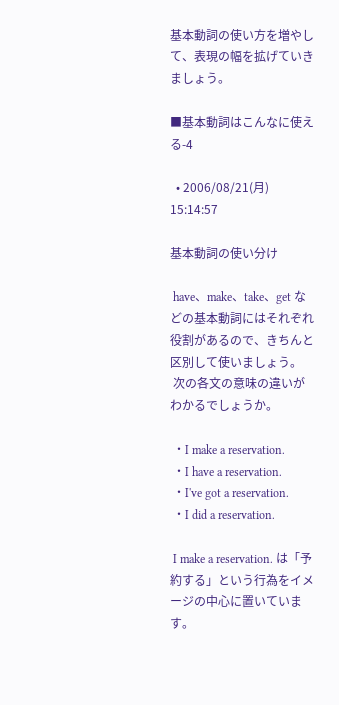基本動詞の使い方を増やして、表現の幅を拡げていきましょう。

■基本動詞はこんなに使える-4

  • 2006/08/21(月) 15:14:57

基本動詞の使い分け

 have、make、take、get などの基本動詞にはそれぞれ役割があるので、きちんと区別して使いましょう。
 次の各文の意味の違いがわかるでしょうか。

 ・I make a reservation.
 ・I have a reservation.
 ・I've got a reservation.
 ・I did a reservation.

 I make a reservation. は「予約する」という行為をイメージの中心に置いています。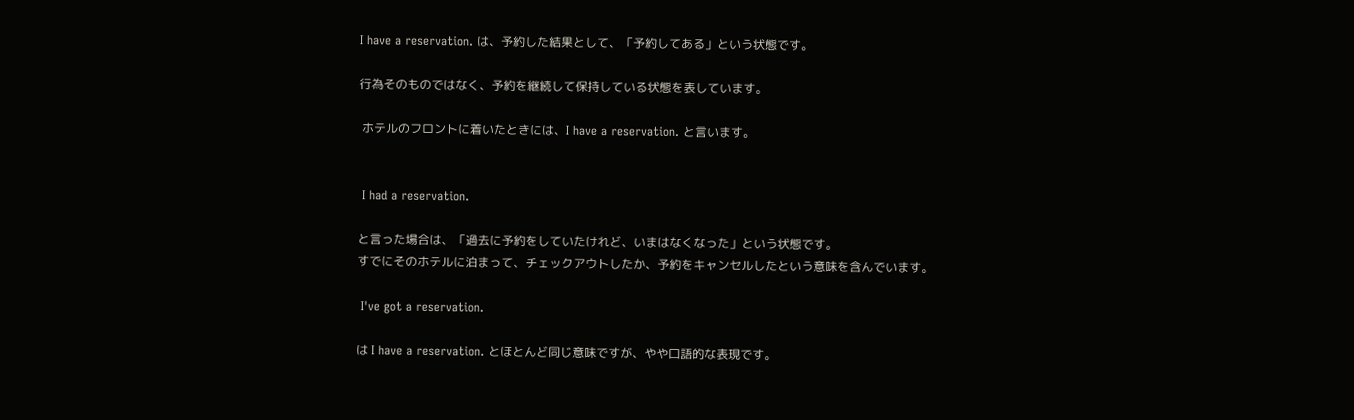I have a reservation. は、予約した結果として、「予約してある」という状態です。

行為そのものではなく、予約を継続して保持している状態を表しています。

 ホテルのフロントに着いたときには、I have a reservation. と言います。


 I had a reservation.

と言った場合は、「過去に予約をしていたけれど、いまはなくなった」という状態です。
すでにそのホテルに泊まって、チェックアウトしたか、予約をキャンセルしたという意味を含んでいます。

 I've got a reservation.

は I have a reservation. とほとんど同じ意味ですが、やや口語的な表現です。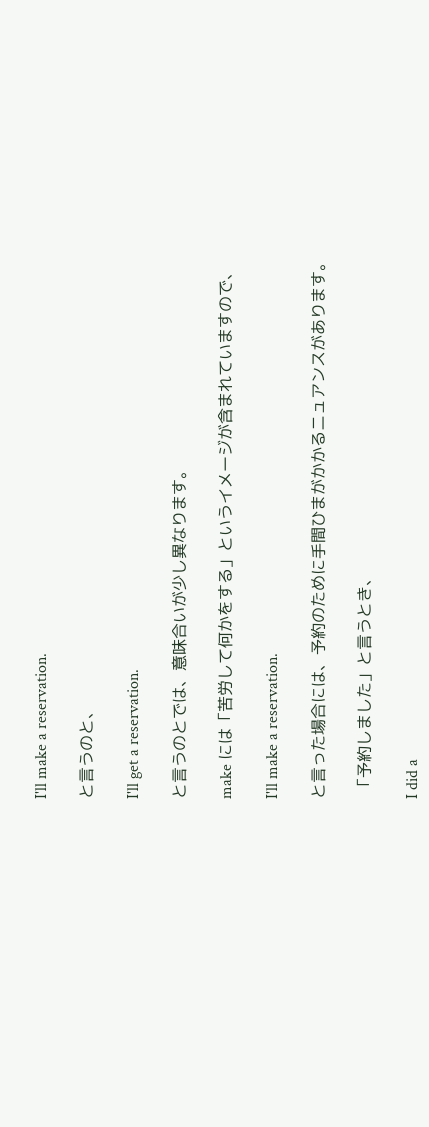I'll make a reservation.

と言うのと、

I'll get a reservation.

と言うのとでは、意味合いが少し異なります。

make には「苦労して何かをする」というイメージが含まれていますので、

I'll make a reservation.

と言った場合には、予約のために手間ひまがかかるニュアンスがあります。

 「予約しました」と言うとき、

I did a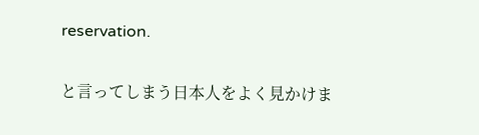reservation.

と言ってしまう日本人をよく見かけま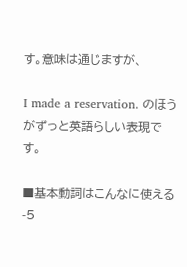す。意味は通じますが、

I made a reservation. のほうがずっと英語らしい表現です。

■基本動詞はこんなに使える-5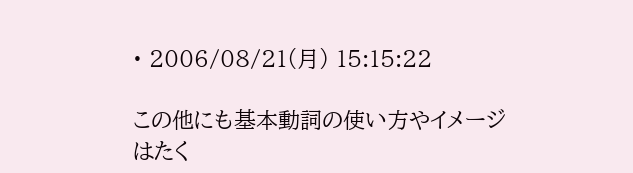• 2006/08/21(月) 15:15:22

この他にも基本動詞の使い方やイメージはたく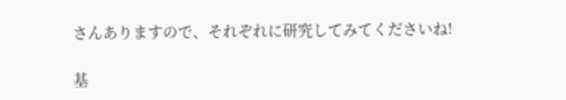さんありますので、それぞれに研究してみてくださいね!

基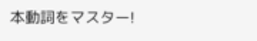本動詞をマスター!